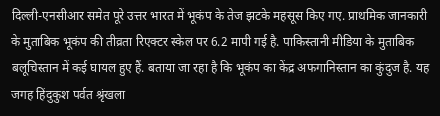दिल्ली-एनसीआर समेत पूरे उत्तर भारत में भूकंप के तेज झटके महसूस किए गए. प्राथमिक जानकारी के मुताबिक भूकंप की तीव्रता रिएक्टर स्केल पर 6.2 मापी गई है. पाकिस्तानी मीडिया के मुताबिक बलूचिस्तान में कई घायल हुए हैं. बताया जा रहा है कि भूकंप का केंद्र अफगानिस्तान का कुंदुज है. यह जगह हिंदुकुश पर्वत श्रृंखला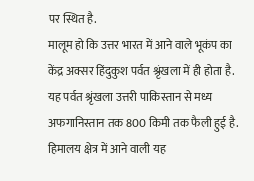पर स्थित है.
मालूम हो कि उत्तर भारत में आने वाले भूकंप का केंद्र अक्सर हिंदुकुश पर्वत श्रृंखला में ही होता है. यह पर्वत श्रृंखला उत्तरी पाकिस्तान से मध्य अफगानिस्तान तक 800 किमी तक फैली हुई है.
हिमालय क्षेत्र में आने वाली यह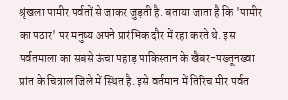श्रृंखला पामीर पर्वतों से जाकर जुड़ती है. बताया जाता है कि 'पामीर का पठार' पर मनुष्य अपने प्रारंभिक दौर में रहा करते थे. इस पर्वतमाला का सबसे ऊंचा पहाड़ पाकिस्तान के खैबर-पख्तूनख्वा प्रांत के चित्राल जिले में स्थित है. इसे वर्तमान में तिरिच मीर पर्वत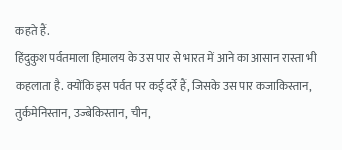कहते हैं.
हिंदुकुश पर्वतमाला हिमालय के उस पार से भारत में आने का आसान रास्ता भी कहलाता है. क्योंकि इस पर्वत पर कई दर्रे हैं, जिसके उस पार कजाकिस्तान, तुर्कमेनिस्तान, उज्बेकिस्तान, चीन,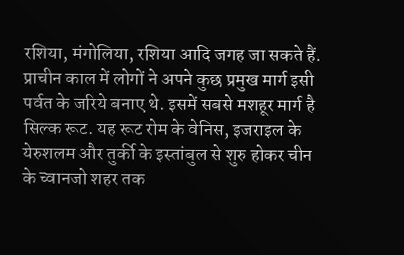रशिया, मंगोलिया, रशिया आदि जगह जा सकते हैं.
प्राचीन काल में लोगों ने अपने कुछ प्रमुख मार्ग इसी पर्वत के जरिये बनाए थे. इसमें सबसे मशहूर मार्ग है सिल्क रूट. यह रूट रोम के वेनिस, इजराइल के येरुशलम और तुर्की के इस्तांबुल से शुरु होकर चीन के च्वानजो शहर तक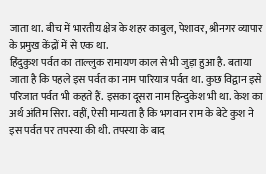जाता था. बीच में भारतीय क्षेत्र के शहर काबुल, पेशावर, श्रीनगर व्यापार के प्रमुख केंद्रों में से एक था.
हिंदुकुश पर्वत का ताल्लुक रामायण काल से भी जुड़ा हुआ है. बताया जाता है कि पहले इस पर्वत का नाम पारियात्र पर्वत था. कुछ विद्वान इसे परिजात पर्वत भी कहते हैं. इसका दूसरा नाम हिन्दुकेश भी था. केश का अर्थ अंतिम सिरा. वहीं, ऐसी मान्यता है कि भगवान राम के बेटे कुश ने इस पर्वत पर तपस्या की थी. तपस्या के बाद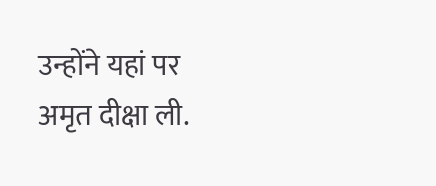उन्होंने यहां पर अमृत दीक्षा ली.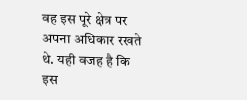वह इस पूरे क्षेत्र पर अपना अधिकार रखते थे. यही वजह है कि इस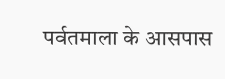पर्वतमाला के आसपास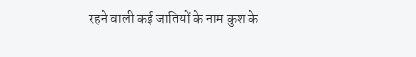रहने वाली कई जातियों के नाम कुश के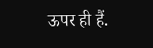ऊपर ही हैं.